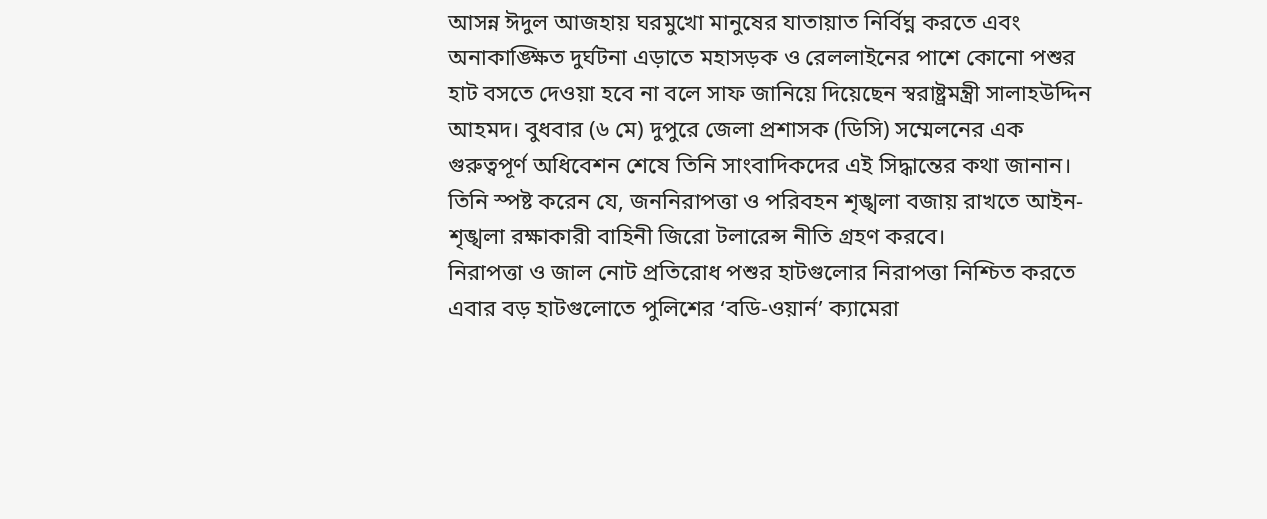আসন্ন ঈদুল আজহায় ঘরমুখো মানুষের যাতায়াত নির্বিঘ্ন করতে এবং অনাকাঙ্ক্ষিত দুর্ঘটনা এড়াতে মহাসড়ক ও রেললাইনের পাশে কোনো পশুর হাট বসতে দেওয়া হবে না বলে সাফ জানিয়ে দিয়েছেন স্বরাষ্ট্রমন্ত্রী সালাহউদ্দিন আহমদ। বুধবার (৬ মে) দুপুরে জেলা প্রশাসক (ডিসি) সম্মেলনের এক গুরুত্বপূর্ণ অধিবেশন শেষে তিনি সাংবাদিকদের এই সিদ্ধান্তের কথা জানান। তিনি স্পষ্ট করেন যে, জননিরাপত্তা ও পরিবহন শৃঙ্খলা বজায় রাখতে আইন-শৃঙ্খলা রক্ষাকারী বাহিনী জিরো টলারেন্স নীতি গ্রহণ করবে।
নিরাপত্তা ও জাল নোট প্রতিরোধ পশুর হাটগুলোর নিরাপত্তা নিশ্চিত করতে এবার বড় হাটগুলোতে পুলিশের ‘বডি-ওয়ার্ন’ ক্যামেরা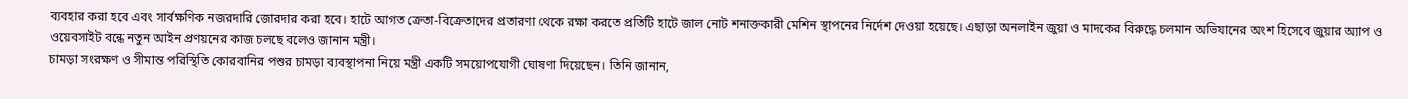ব্যবহার করা হবে এবং সার্বক্ষণিক নজরদারি জোরদার করা হবে। হাটে আগত ক্রেতা-বিক্রেতাদের প্রতারণা থেকে রক্ষা করতে প্রতিটি হাটে জাল নোট শনাক্তকারী মেশিন স্থাপনের নির্দেশ দেওয়া হয়েছে। এছাড়া অনলাইন জুয়া ও মাদকের বিরুদ্ধে চলমান অভিযানের অংশ হিসেবে জুয়ার অ্যাপ ও ওয়েবসাইট বন্ধে নতুন আইন প্রণয়নের কাজ চলছে বলেও জানান মন্ত্রী।
চামড়া সংরক্ষণ ও সীমান্ত পরিস্থিতি কোরবানির পশুর চামড়া ব্যবস্থাপনা নিয়ে মন্ত্রী একটি সময়োপযোগী ঘোষণা দিয়েছেন। তিনি জানান,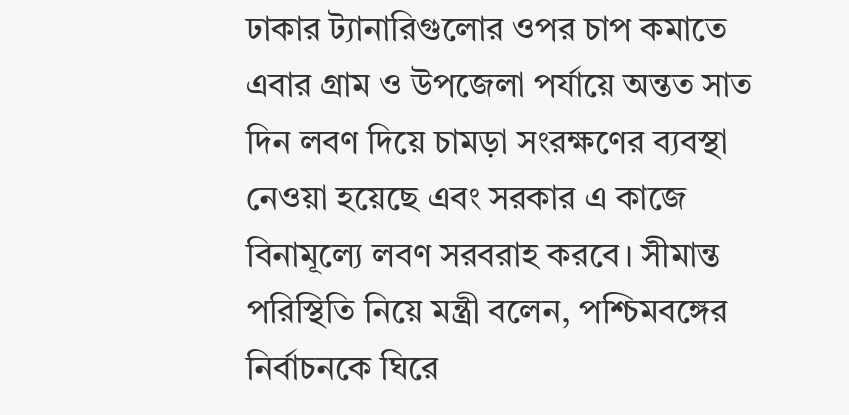ঢাকার ট্যানারিগুলোর ওপর চাপ কমাতে এবার গ্রাম ও উপজেলা পর্যায়ে অন্তত সাত দিন লবণ দিয়ে চামড়া সংরক্ষণের ব্যবস্থা নেওয়া হয়েছে এবং সরকার এ কাজে বিনামূল্যে লবণ সরবরাহ করবে। সীমান্ত পরিস্থিতি নিয়ে মন্ত্রী বলেন, পশ্চিমবঙ্গের নির্বাচনকে ঘিরে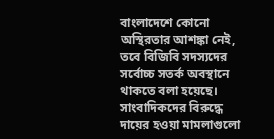বাংলাদেশে কোনো অস্থিরতার আশঙ্কা নেই, তবে বিজিবি সদস্যদের সর্বোচ্চ সতর্ক অবস্থানে থাকতে বলা হয়েছে। সাংবাদিকদের বিরুদ্ধে দায়ের হওয়া মামলাগুলো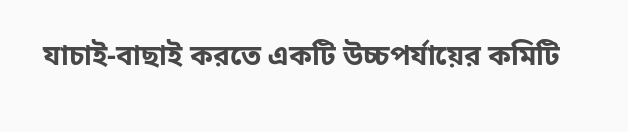যাচাই-বাছাই করতে একটি উচ্চপর্যায়ের কমিটি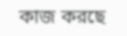কাজ করছে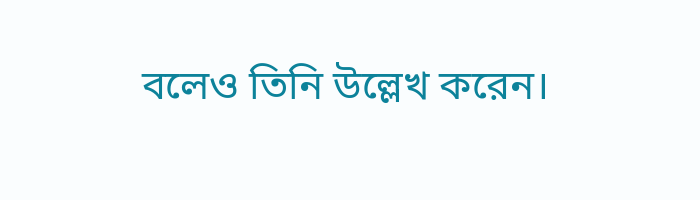বলেও তিনি উল্লেখ করেন।